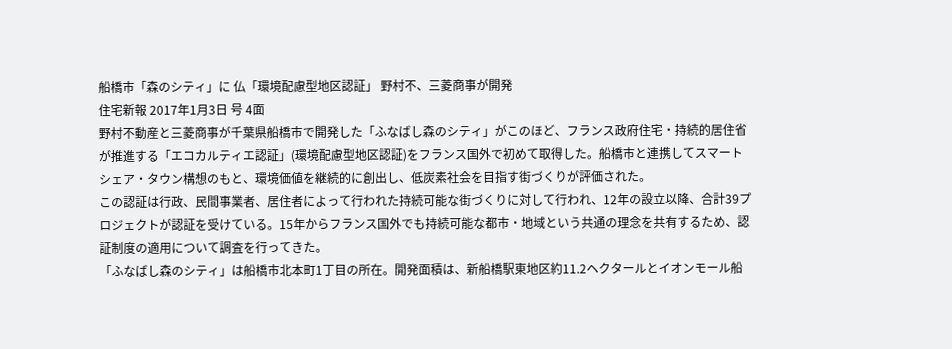船橋市「森のシティ」に 仏「環境配慮型地区認証」 野村不、三菱商事が開発
住宅新報 2017年1月3日 号 4面
野村不動産と三菱商事が千葉県船橋市で開発した「ふなばし森のシティ」がこのほど、フランス政府住宅・持続的居住省が推進する「エコカルティエ認証」(環境配慮型地区認証)をフランス国外で初めて取得した。船橋市と連携してスマートシェア・タウン構想のもと、環境価値を継続的に創出し、低炭素社会を目指す街づくりが評価された。
この認証は行政、民間事業者、居住者によって行われた持続可能な街づくりに対して行われ、12年の設立以降、合計39プロジェクトが認証を受けている。15年からフランス国外でも持続可能な都市・地域という共通の理念を共有するため、認証制度の適用について調査を行ってきた。
「ふなばし森のシティ」は船橋市北本町1丁目の所在。開発面積は、新船橋駅東地区約11.2ヘクタールとイオンモール船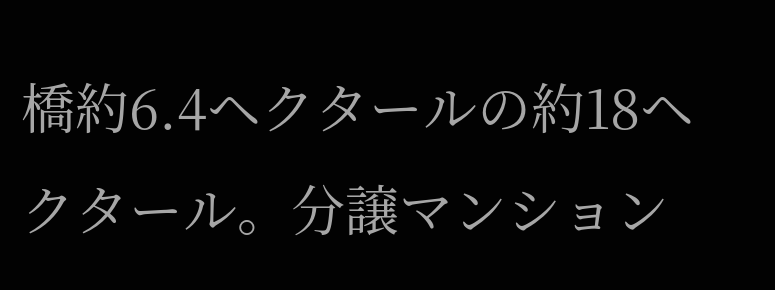橋約6.4ヘクタールの約18ヘクタール。分譲マンション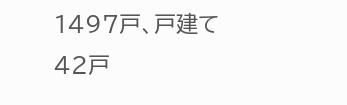1497戸、戸建て42戸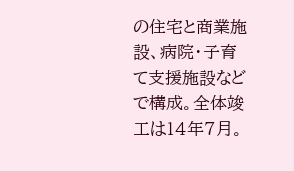の住宅と商業施設、病院・子育て支援施設などで構成。全体竣工は14年7月。